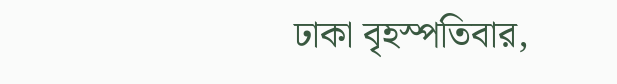ঢাকা বৃহস্পতিবার,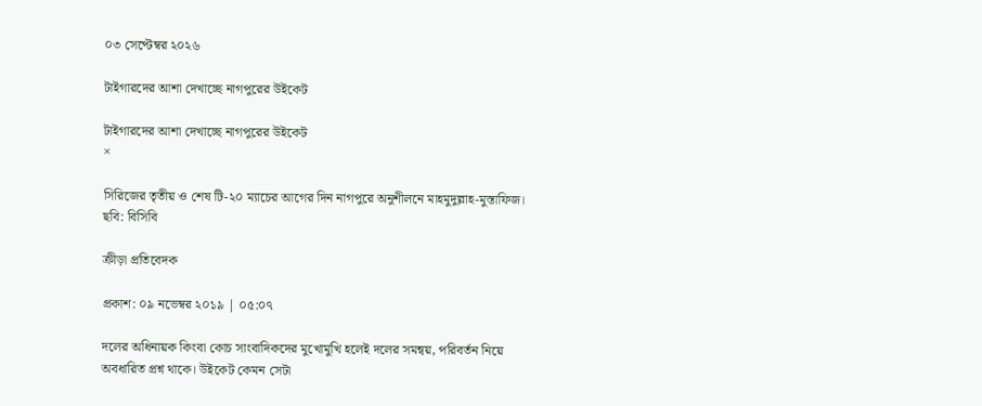০৩ সেপ্টেম্বর ২০২৬

টাইগারদের আশা দেখাচ্ছে নাগপুরের উইকেট

টাইগারদের আশা দেখাচ্ছে নাগপুরের উইকেট
×

সিরিজের তৃতীয় ও শেষ টি-২০ ম্যাচের আগের দিন নাগপুরে অনুশীলনে মাহমুদুল্লাহ-মুস্তাফিজ। ছবি: বিসিবি

ক্রীড়া প্রতিবেদক

প্রকাশ: ০৯ নভেম্বর ২০১৯ | ০৫:০৭

দলের অধিনায়ক কিংবা কোচ সাংবাদিকদের মুখোমুখি হলেই দলের সমন্বয়, পরিবর্তন নিয়ে অবধারিত প্রশ্ন থাকে। উইকেট কেমন সেটা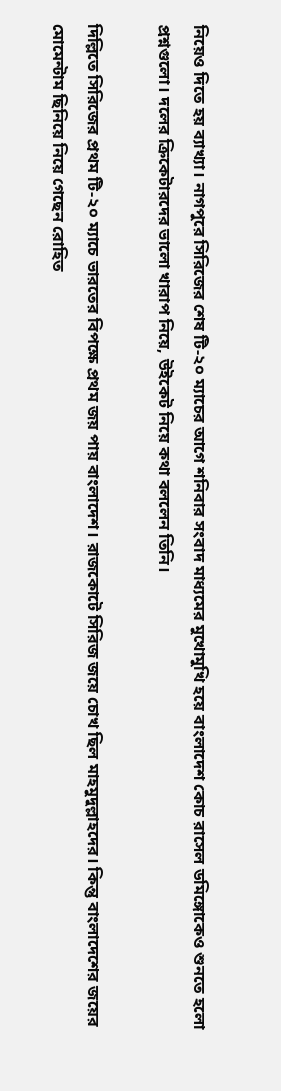নিয়েও দিতে হয় ব্যাখ্যা। নাগপুরে সিরিজের শেষ টি-২০ ম্যাচের আগে শনিবার সংবাদ মাধ্যমের মুখোমুখি হয়ে বাংলাদেশ কোচ রাসেল ডমিঙ্গোকেও শুনতে হলো প্রশ্নগুলো। দলের ক্রিকেটারদের ভালো খারাপ নিয়ে, উইকেট নিয়ে কথা বললেন তিনি।

দিল্লিতে সিরিজের প্রথম টি-২০ ম্যাচে ভারতের বিপক্ষে প্রথম জয় পায় বাংলাদেশ। রাজকোটে সিরিজ জয়ে চোখ ছিল মাহমুদুল্লাহদের। কিন্তু বাংলাদেশের জয়ের মোমেন্টাম ছিনিয়ে নিয়ে গেছেন রোহিত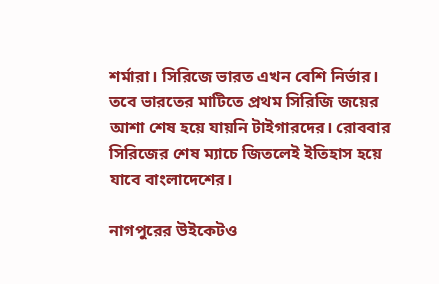শর্মারা। সিরিজে ভারত এখন বেশি নির্ভার। তবে ভারতের মাটিতে প্রথম সিরিজি জয়ের আশা শেষ হয়ে যায়নি টাইগারদের। রোববার সিরিজের শেষ ম্যাচে জিতলেই ইতিহাস হয়ে যাবে বাংলাদেশের।

নাগপুরের উইকেটও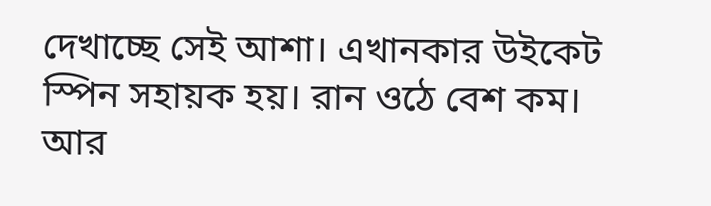দেখাচ্ছে সেই আশা। এখানকার উইকেট স্পিন সহায়ক হয়। রান ওঠে বেশ কম। আর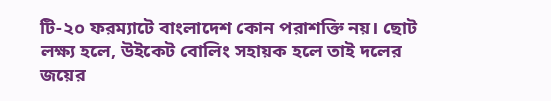টি-২০ ফরম্যাটে বাংলাদেশ কোন পরাশক্তি নয়। ছোট লক্ষ্য হলে, উইকেট বোলিং সহায়ক হলে তাই দলের জয়ের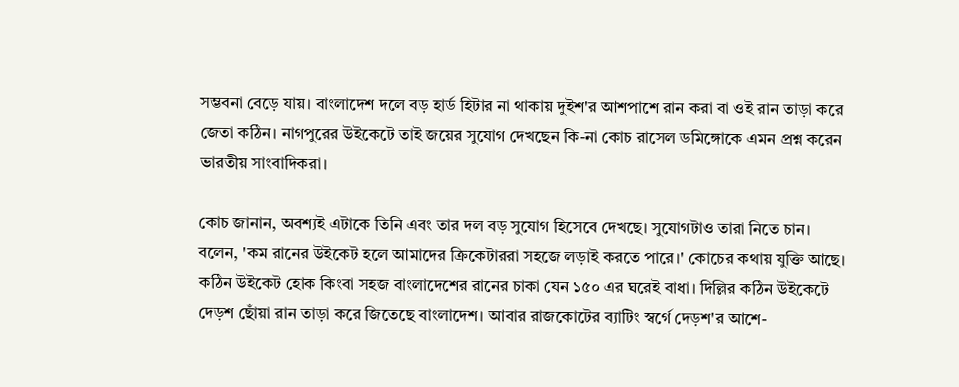সম্ভবনা বেড়ে যায়। বাংলাদেশ দলে বড় হার্ড হিটার না থাকায় দুইশ'র আশপাশে রান করা বা ওই রান তাড়া করে জেতা কঠিন। নাগপুরের উইকেটে তাই জয়ের সুযোগ দেখছেন কি-না কোচ রাসেল ডমিঙ্গোকে এমন প্রশ্ন করেন ভারতীয় সাংবাদিকরা।

কোচ জানান, অবশ্যই এটাকে তিনি এবং তার দল বড় সুযোগ হিসেবে দেখছে। সুযোগটাও তারা নিতে চান। বলেন, 'কম রানের উইকেট হলে আমাদের ক্রিকেটাররা সহজে লড়াই করতে পারে।' কোচের কথায় যুক্তি আছে। কঠিন উইকেট হোক কিংবা সহজ বাংলাদেশের রানের চাকা যেন ১৫০ এর ঘরেই বাধা। দিল্লির কঠিন উইকেটে দেড়শ ছোঁয়া রান তাড়া করে জিতেছে বাংলাদেশ। আবার রাজকোটের ব্যাটিং স্বর্গে দেড়শ'র আশে-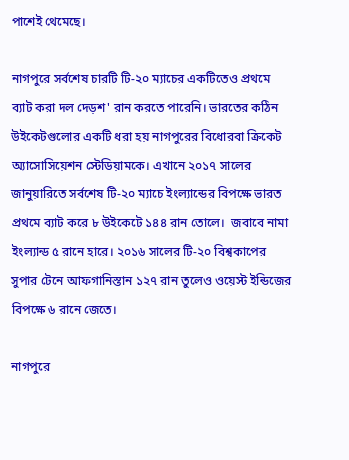পাশেই থেমেছে।

নাগপুরে সর্বশেষ চারটি টি-২০ ম্যাচের একটিতেও প্রথমে ব্যাট করা দল দেড়শ' রান করতে পারেনি। ভারতের কঠিন উইকেটগুলোর একটি ধরা হয় নাগপুরের বিধোরবা ক্রিকেট অ্যাসোসিয়েশন স্টেডিয়ামকে। এখানে ২০১৭ সালের জানুয়ারিতে সর্বশেষ টি-২০ ম্যাচে ইংল্যান্ডের বিপক্ষে ভারত প্রথমে ব্যাট করে ৮ উইকেটে ১৪৪ রান তোলে।  জবাবে নামা ইংল্যান্ড ৫ রানে হারে। ২০১৬ সালের টি-২০ বিশ্বকাপের সুপার টেনে আফগানিস্তান ১২৭ রান তুলেও ওয়েস্ট ইন্ডিজের বিপক্ষে ৬ রানে জেতে।

নাগপুরে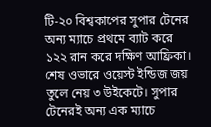টি-২০ বিশ্বকাপের সুপার টেনের অন্য ম্যাচে প্রথমে ব্যাট করে ১২২ রান করে দক্ষিণ আফ্রিকা। শেষ ওভারে ওয়েস্ট ইন্ডিজ জয় তুলে নেয় ৩ উইকেটে। সুপার টেনেরই অন্য এক ম্যাচে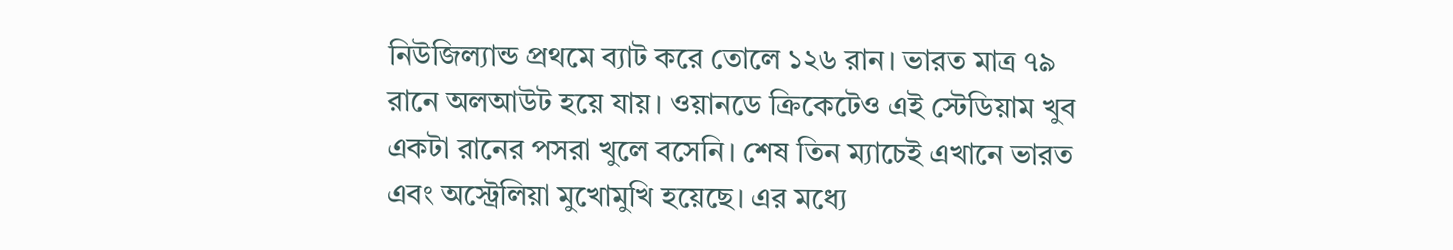নিউজিল্যান্ড প্রথমে ব্যাট করে তোলে ১২৬ রান। ভারত মাত্র ৭৯ রানে অলআউট হয়ে যায়। ওয়ানডে ক্রিকেটেও এই স্টেডিয়াম খুব একটা রানের পসরা খুলে বসেনি। শেষ তিন ম্যাচেই এখানে ভারত এবং অস্ট্রেলিয়া মুখোমুখি হয়েছে। এর মধ্যে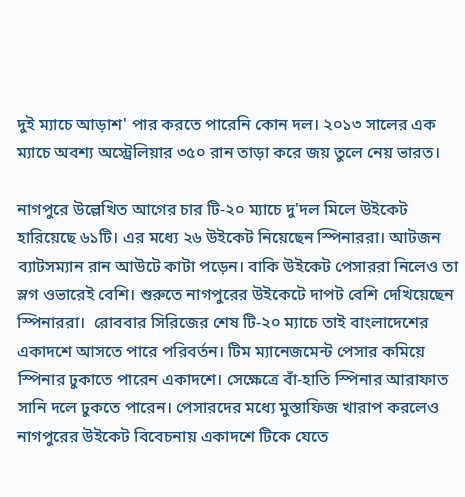দুই ম্যাচে আড়াশ' পার করতে পারেনি কোন দল। ২০১৩ সালের এক ম্যাচে অবশ্য অস্ট্রেলিয়ার ৩৫০ রান তাড়া করে জয় তুলে নেয় ভারত।

নাগপুরে উল্লেখিত আগের চার টি-২০ ম্যাচে দু'দল মিলে উইকেট হারিয়েছে ৬১টি। এর মধ্যে ২৬ উইকেট নিয়েছেন স্পিনাররা। আটজন ব্যাটসম্যান রান আউটে কাটা পড়েন। বাকি উইকেট পেসাররা নিলেও তা স্লগ ওভারেই বেশি। শুরুতে নাগপুরের উইকেটে দাপট বেশি দেখিয়েছেন স্পিনাররা।  রোববার সিরিজের শেষ টি-২০ ম্যাচে তাই বাংলাদেশের একাদশে আসতে পারে পরিবর্তন। টিম ম্যানেজমেন্ট পেসার কমিয়ে স্পিনার ঢুকাতে পারেন একাদশে। সেক্ষেত্রে বাঁ-হাতি স্পিনার আরাফাত সানি দলে ঢুকতে পারেন। পেসারদের মধ্যে মুস্তাফিজ খারাপ করলেও নাগপুরের উইকেট বিবেচনায় একাদশে টিকে যেতে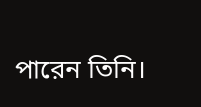পারেন তিনি।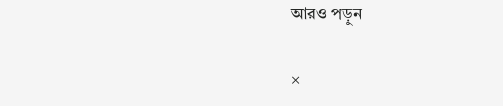আরও পড়ুন

×